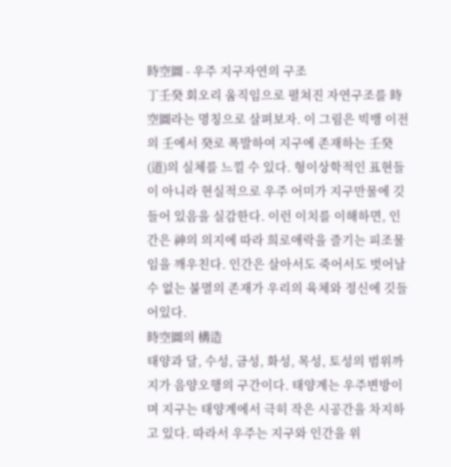時空圖 - 우주 지구자연의 구조
丁壬癸 회오리 움직임으로 펼쳐진 자연구조를 時空圖라는 명칭으로 살펴보자. 이 그림은 빅뱅 이전의 壬에서 癸로 폭발하여 지구에 존재하는 壬癸(道)의 실체를 느낄 수 있다. 형이상학적인 표현들이 아니라 현실적으로 우주 어미가 지구만물에 깃들어 있음을 실감한다. 이런 이치를 이해하면, 인간은 神의 의지에 따라 희로애락을 즐기는 피조물임을 깨우친다. 인간은 살아서도 죽어서도 벗어날 수 없는 불멸의 존재가 우리의 육체와 정신에 깃들어있다.
時空圖의 構造
태양과 달, 수성, 금성, 화성, 목성, 토성의 범위까지가 음양오행의 구간이다. 태양계는 우주변방이며 지구는 태양계에서 극히 작은 시공간을 차지하고 있다. 따라서 우주는 지구와 인간을 위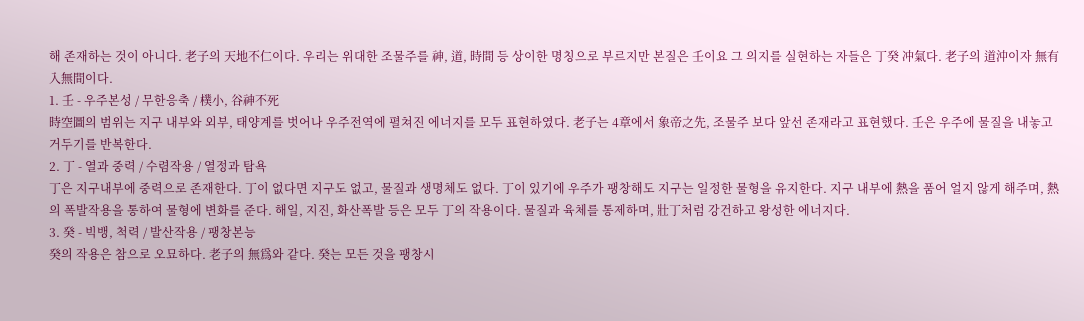해 존재하는 것이 아니다. 老子의 天地不仁이다. 우리는 위대한 조물주를 神, 道, 時間 등 상이한 명칭으로 부르지만 본질은 壬이요 그 의지를 실현하는 자들은 丁癸 冲氣다. 老子의 道沖이자 無有入無間이다.
1. 壬 - 우주본성 / 무한응축 / 樸小, 谷神不死
時空圖의 범위는 지구 내부와 외부, 태양계를 벗어나 우주전역에 펼쳐진 에너지를 모두 표현하였다. 老子는 4章에서 象帝之先, 조물주 보다 앞선 존재라고 표현했다. 壬은 우주에 물질을 내놓고 거두기를 반복한다.
2. 丁 - 열과 중력 / 수렴작용 / 열정과 탐욕
丁은 지구내부에 중력으로 존재한다. 丁이 없다면 지구도 없고, 물질과 생명체도 없다. 丁이 있기에 우주가 팽창해도 지구는 일정한 물형을 유지한다. 지구 내부에 熱을 품어 얼지 않게 해주며, 熱의 폭발작용을 통하여 물형에 변화를 준다. 해일, 지진, 화산폭발 등은 모두 丁의 작용이다. 물질과 육체를 통제하며, 壯丁처럼 강건하고 왕성한 에너지다.
3. 癸 - 빅뱅, 척력 / 발산작용 / 팽창본능
癸의 작용은 참으로 오묘하다. 老子의 無爲와 같다. 癸는 모든 것을 팽창시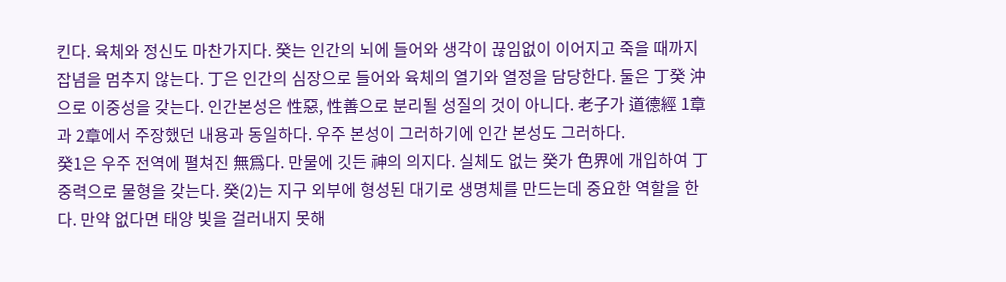킨다. 육체와 정신도 마찬가지다. 癸는 인간의 뇌에 들어와 생각이 끊임없이 이어지고 죽을 때까지 잡념을 멈추지 않는다. 丁은 인간의 심장으로 들어와 육체의 열기와 열정을 담당한다. 둘은 丁癸 沖으로 이중성을 갖는다. 인간본성은 性惡, 性善으로 분리될 성질의 것이 아니다. 老子가 道德經 1章과 2章에서 주장했던 내용과 동일하다. 우주 본성이 그러하기에 인간 본성도 그러하다.
癸1은 우주 전역에 펼쳐진 無爲다. 만물에 깃든 神의 의지다. 실체도 없는 癸가 色界에 개입하여 丁 중력으로 물형을 갖는다. 癸(2)는 지구 외부에 형성된 대기로 생명체를 만드는데 중요한 역할을 한다. 만약 없다면 태양 빛을 걸러내지 못해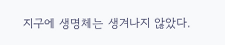지구에 생명체는 생겨나지 않았다.